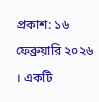প্রকাশ: ১৬ ফেব্রুয়ারি ২০২৬ । একটি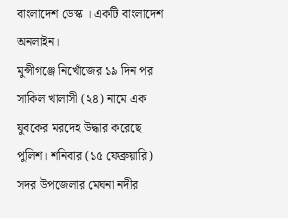বাংলাদেশ ডেস্ক । একটি বাংলাদেশ অনলাইন।
মুন্সীগঞ্জে নিখোঁজের ১৯ দিন পর সাকিল খালাসী (২৪) নামে এক যুবকের মরদেহ উদ্ধার করেছে পুলিশ। শনিবার (১৫ ফেব্রুয়ারি) সদর উপজেলার মেঘনা নদীর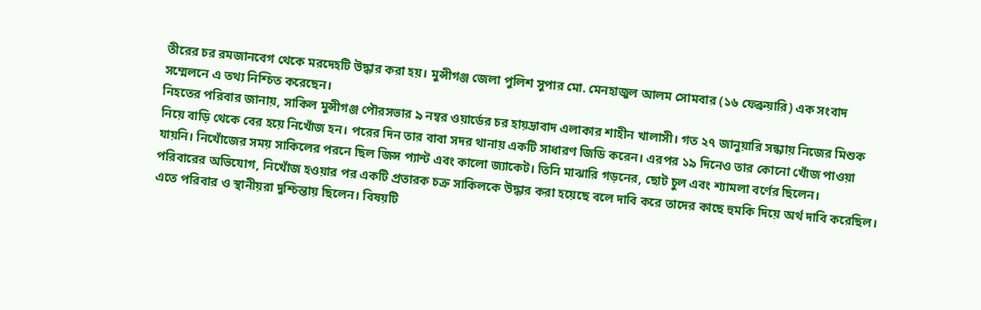তীরের চর রমজানবেগ থেকে মরদেহটি উদ্ধার করা হয়। মুন্সীগঞ্জ জেলা পুলিশ সুপার মো. মেনহাজুল আলম সোমবার (১৬ ফেব্রুয়ারি) এক সংবাদ সম্মেলনে এ তথ্য নিশ্চিত করেছেন।
নিহতের পরিবার জানায়, সাকিল মুন্সীগঞ্জ পৌরসভার ৯ নম্বর ওয়ার্ডের চর হায়দ্রাবাদ এলাকার শাহীন খালাসী। গত ২৭ জানুয়ারি সন্ধ্যায় নিজের মিশুক নিয়ে বাড়ি থেকে বের হয়ে নিখোঁজ হন। পরের দিন তার বাবা সদর থানায় একটি সাধারণ জিডি করেন। এরপর ১৯ দিনেও তার কোনো খোঁজ পাওয়া যায়নি। নিখোঁজের সময় সাকিলের পরনে ছিল জিন্স প্যান্ট এবং কালো জ্যাকেট। তিনি মাঝারি গড়নের, ছোট চুল এবং শ্যামলা বর্ণের ছিলেন।
পরিবারের অভিযোগ, নিখোঁজ হওয়ার পর একটি প্রতারক চক্র সাকিলকে উদ্ধার করা হয়েছে বলে দাবি করে তাদের কাছে হুমকি দিয়ে অর্থ দাবি করেছিল। এতে পরিবার ও স্থানীয়রা দুশ্চিন্তায় ছিলেন। বিষয়টি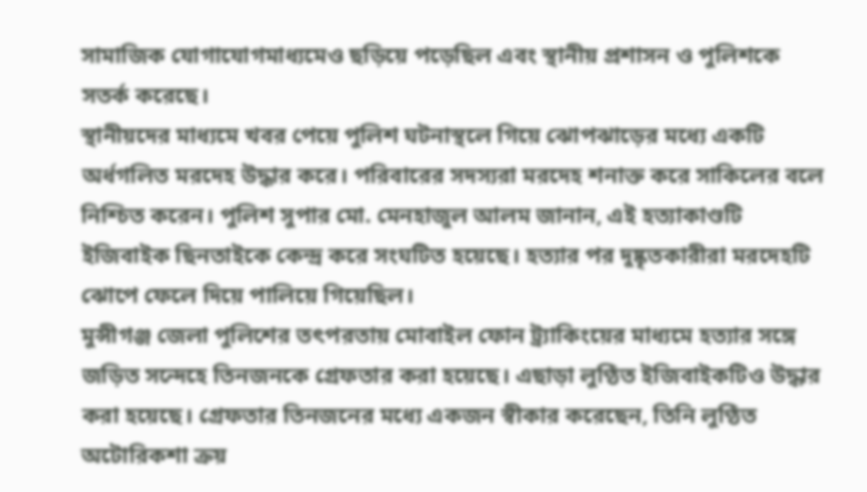সামাজিক যোগাযোগমাধ্যমেও ছড়িয়ে পড়েছিল এবং স্থানীয় প্রশাসন ও পুলিশকে সতর্ক করেছে।
স্থানীয়দের মাধ্যমে খবর পেয়ে পুলিশ ঘটনাস্থলে গিয়ে ঝোপঝাড়ের মধ্যে একটি অর্ধগলিত মরদেহ উদ্ধার করে। পরিবারের সদস্যরা মরদেহ শনাক্ত করে সাকিলের বলে নিশ্চিত করেন। পুলিশ সুপার মো. মেনহাজুল আলম জানান, এই হত্যাকাণ্ডটি ইজিবাইক ছিনতাইকে কেন্দ্র করে সংঘটিত হয়েছে। হত্যার পর দুষ্কৃতকারীরা মরদেহটি ঝোপে ফেলে দিয়ে পালিয়ে গিয়েছিল।
মুন্সীগঞ্জ জেলা পুলিশের তৎপরতায় মোবাইল ফোন ট্র্যাকিংয়ের মাধ্যমে হত্যার সঙ্গে জড়িত সন্দেহে তিনজনকে গ্রেফতার করা হয়েছে। এছাড়া লুণ্ঠিত ইজিবাইকটিও উদ্ধার করা হয়েছে। গ্রেফতার তিনজনের মধ্যে একজন স্বীকার করেছেন, তিনি লুণ্ঠিত অটোরিকশা ক্রয়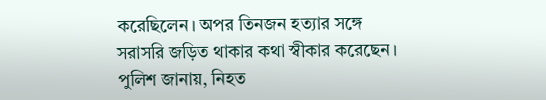করেছিলেন। অপর তিনজন হত্যার সঙ্গে সরাসরি জড়িত থাকার কথা স্বীকার করেছেন।
পুলিশ জানায়, নিহত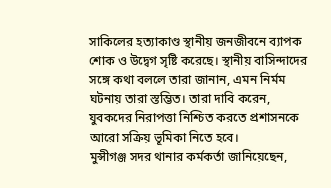সাকিলের হত্যাকাণ্ড স্থানীয় জনজীবনে ব্যাপক শোক ও উদ্বেগ সৃষ্টি করেছে। স্থানীয় বাসিন্দাদের সঙ্গে কথা বললে তারা জানান, এমন নির্মম ঘটনায় তারা স্তম্ভিত। তারা দাবি করেন, যুবকদের নিরাপত্তা নিশ্চিত করতে প্রশাসনকে আরো সক্রিয় ভূমিকা নিতে হবে।
মুন্সীগঞ্জ সদর থানার কর্মকর্তা জানিয়েছেন,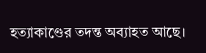হত্যাকাণ্ডের তদন্ত অব্যাহত আছে।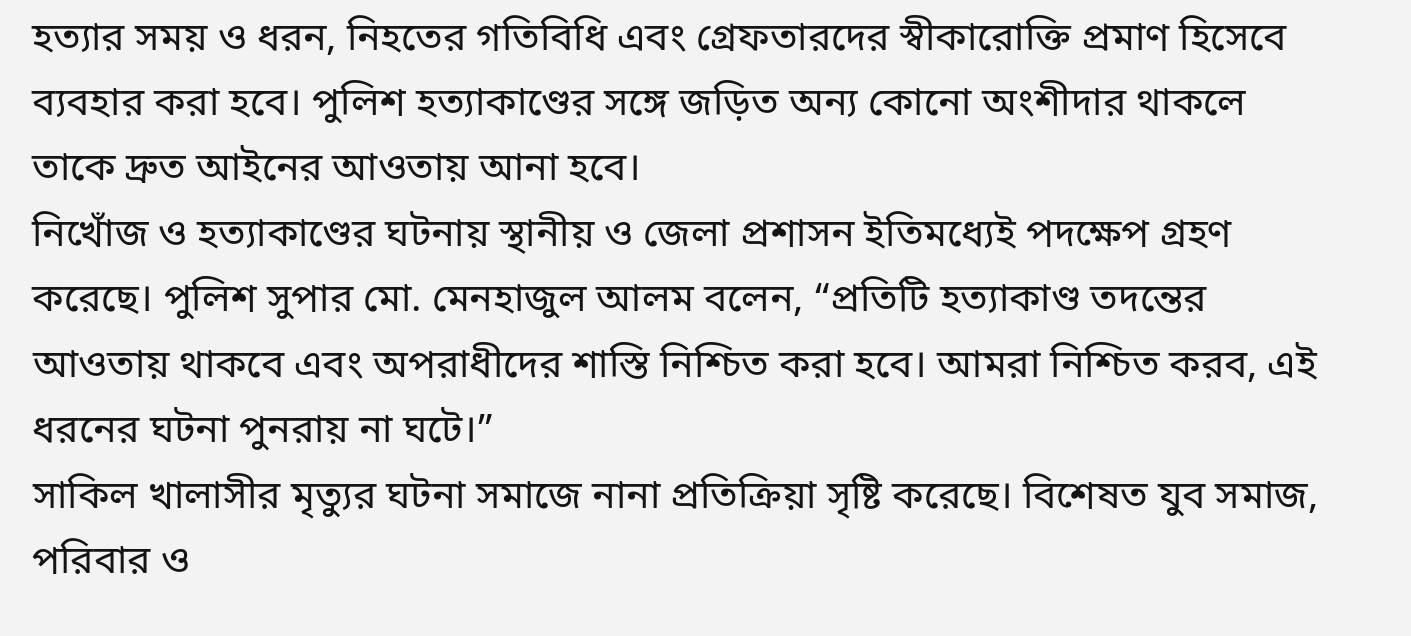হত্যার সময় ও ধরন, নিহতের গতিবিধি এবং গ্রেফতারদের স্বীকারোক্তি প্রমাণ হিসেবে ব্যবহার করা হবে। পুলিশ হত্যাকাণ্ডের সঙ্গে জড়িত অন্য কোনো অংশীদার থাকলে তাকে দ্রুত আইনের আওতায় আনা হবে।
নিখোঁজ ও হত্যাকাণ্ডের ঘটনায় স্থানীয় ও জেলা প্রশাসন ইতিমধ্যেই পদক্ষেপ গ্রহণ করেছে। পুলিশ সুপার মো. মেনহাজুল আলম বলেন, “প্রতিটি হত্যাকাণ্ড তদন্তের আওতায় থাকবে এবং অপরাধীদের শাস্তি নিশ্চিত করা হবে। আমরা নিশ্চিত করব, এই ধরনের ঘটনা পুনরায় না ঘটে।”
সাকিল খালাসীর মৃত্যুর ঘটনা সমাজে নানা প্রতিক্রিয়া সৃষ্টি করেছে। বিশেষত যুব সমাজ, পরিবার ও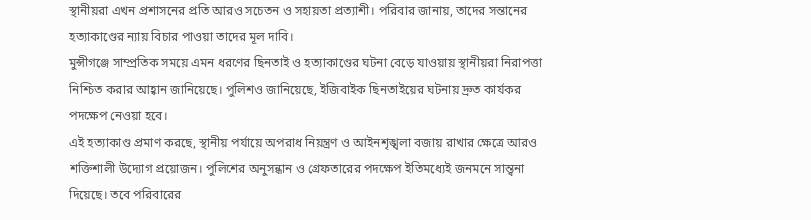স্থানীয়রা এখন প্রশাসনের প্রতি আরও সচেতন ও সহায়তা প্রত্যাশী। পরিবার জানায়, তাদের সন্তানের হত্যাকাণ্ডের ন্যায় বিচার পাওয়া তাদের মূল দাবি।
মুন্সীগঞ্জে সাম্প্রতিক সময়ে এমন ধরণের ছিনতাই ও হত্যাকাণ্ডের ঘটনা বেড়ে যাওয়ায় স্থানীয়রা নিরাপত্তা নিশ্চিত করার আহ্বান জানিয়েছে। পুলিশও জানিয়েছে, ইজিবাইক ছিনতাইয়ের ঘটনায় দ্রুত কার্যকর পদক্ষেপ নেওয়া হবে।
এই হত্যাকাণ্ড প্রমাণ করছে, স্থানীয় পর্যায়ে অপরাধ নিয়ন্ত্রণ ও আইনশৃঙ্খলা বজায় রাখার ক্ষেত্রে আরও শক্তিশালী উদ্যোগ প্রয়োজন। পুলিশের অনুসন্ধান ও গ্রেফতারের পদক্ষেপ ইতিমধ্যেই জনমনে সান্ত্বনা দিয়েছে। তবে পরিবারের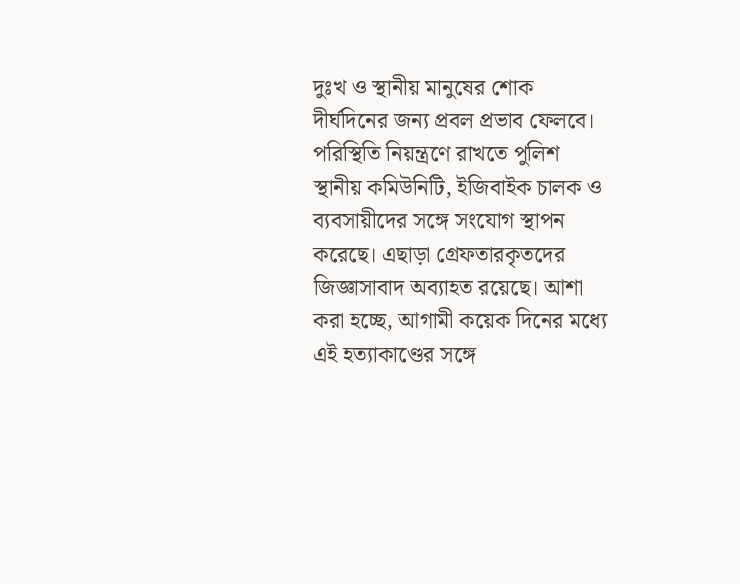দুঃখ ও স্থানীয় মানুষের শোক দীর্ঘদিনের জন্য প্রবল প্রভাব ফেলবে।
পরিস্থিতি নিয়ন্ত্রণে রাখতে পুলিশ স্থানীয় কমিউনিটি, ইজিবাইক চালক ও ব্যবসায়ীদের সঙ্গে সংযোগ স্থাপন করেছে। এছাড়া গ্রেফতারকৃতদের জিজ্ঞাসাবাদ অব্যাহত রয়েছে। আশা করা হচ্ছে, আগামী কয়েক দিনের মধ্যে এই হত্যাকাণ্ডের সঙ্গে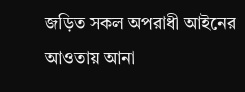জড়িত সকল অপরাধী আইনের আওতায় আনা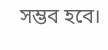সম্ভব হবে।